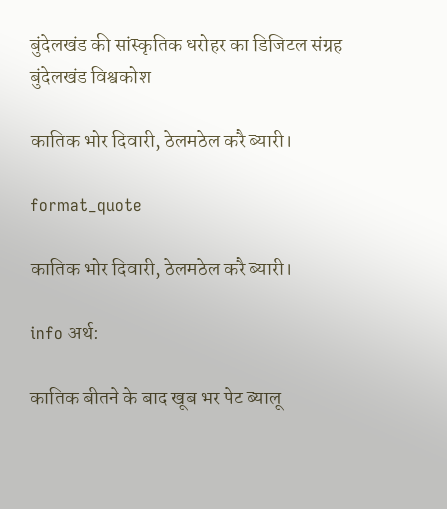बुंदेलखंड की सांस्कृतिक धरोहर का डिजिटल संग्रह
बुंदेलखंड विश्वकोश

कातिक भोर दिवारी, ठेलमठेल करै ब्‍यारी।

format_quote

कातिक भोर दिवारी, ठेलमठेल करै ब्‍यारी।

info अर्थ:

कातिक बीतने के बाद खूब भर पेट ब्यालू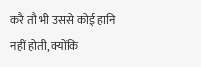करै तौ भी उससे कोई हानि नहीं होती, क्योंकि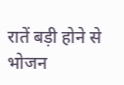रातें बड़ी होने से भोजन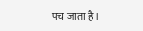पच जाता है।